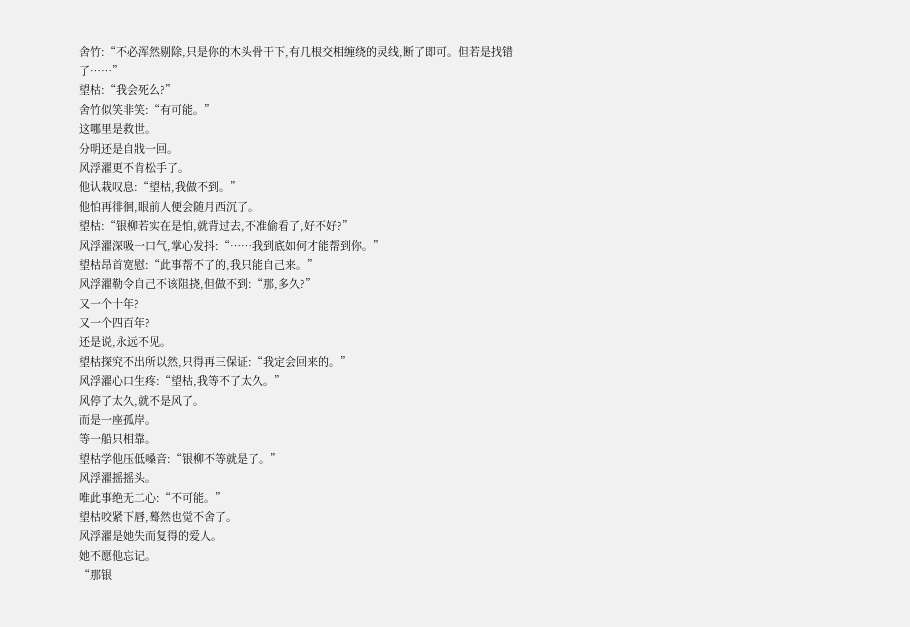舍竹:“不必浑然剔除,只是你的木头骨干下,有几根交相缠绕的灵线,断了即可。但若是找错了……”
望枯:“我会死么?”
舍竹似笑非笑:“有可能。”
这哪里是救世。
分明还是自戕一回。
风浮濯更不肯松手了。
他认栽叹息:“望枯,我做不到。”
他怕再徘徊,眼前人便会随月西沉了。
望枯:“银柳若实在是怕,就背过去,不准偷看了,好不好?”
风浮濯深吸一口气,掌心发抖:“……我到底如何才能帮到你。”
望枯昂首宽慰:“此事帮不了的,我只能自己来。”
风浮濯勒令自己不该阻挠,但做不到:“那,多久?”
又一个十年?
又一个四百年?
还是说,永远不见。
望枯探究不出所以然,只得再三保证:“我定会回来的。”
风浮濯心口生疼:“望枯,我等不了太久。”
风停了太久,就不是风了。
而是一座孤岸。
等一船只相靠。
望枯学他压低嗓音:“银柳不等就是了。”
风浮濯摇摇头。
唯此事绝无二心:“不可能。”
望枯咬紧下唇,蓦然也觉不舍了。
风浮濯是她失而复得的爱人。
她不愿他忘记。
“那银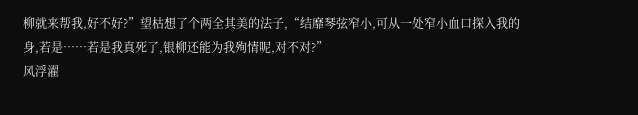柳就来帮我,好不好?”望枯想了个两全其美的法子,“结靡琴弦窄小,可从一处窄小血口探入我的身,若是……若是我真死了,银柳还能为我殉情呢,对不对?”
风浮濯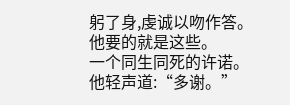躬了身,虔诚以吻作答。
他要的就是这些。
一个同生同死的许诺。
他轻声道:“多谢。”